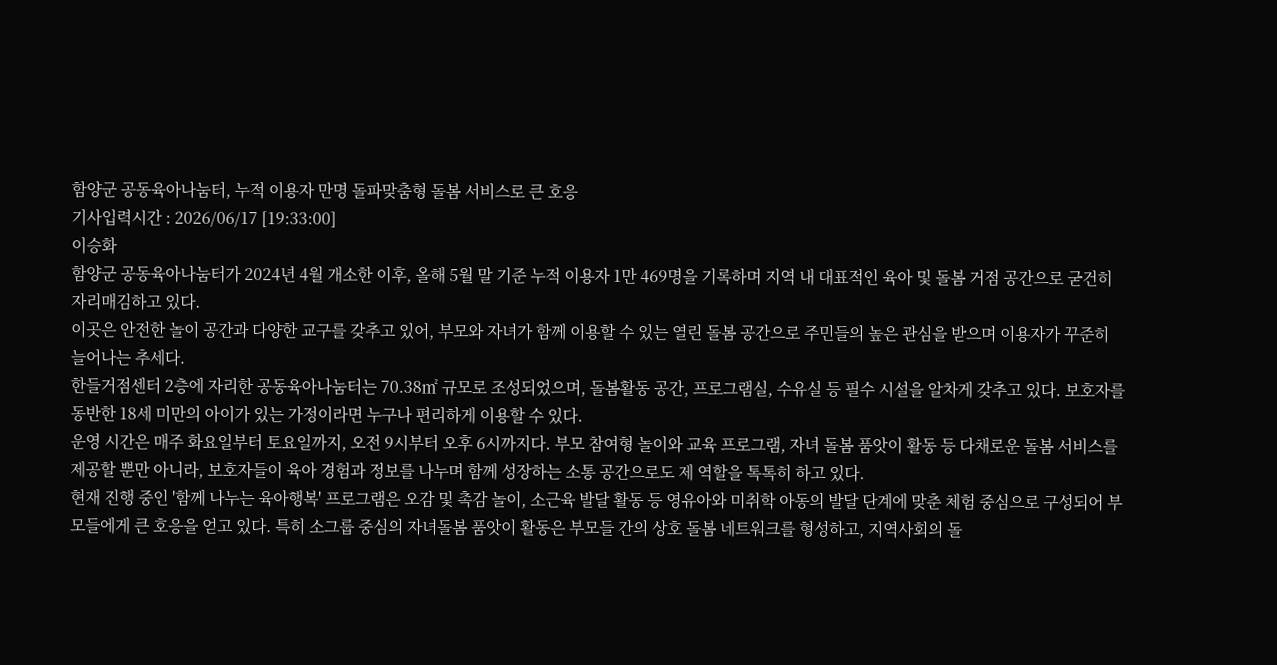함양군 공동육아나눔터, 누적 이용자 만명 돌파맞춤형 돌봄 서비스로 큰 호응
기사입력시간 : 2026/06/17 [19:33:00]
이승화
함양군 공동육아나눔터가 2024년 4월 개소한 이후, 올해 5월 말 기준 누적 이용자 1만 469명을 기록하며 지역 내 대표적인 육아 및 돌봄 거점 공간으로 굳건히 자리매김하고 있다.
이곳은 안전한 놀이 공간과 다양한 교구를 갖추고 있어, 부모와 자녀가 함께 이용할 수 있는 열린 돌봄 공간으로 주민들의 높은 관심을 받으며 이용자가 꾸준히 늘어나는 추세다.
한들거점센터 2층에 자리한 공동육아나눔터는 70.38㎡ 규모로 조성되었으며, 돌봄활동 공간, 프로그램실, 수유실 등 필수 시설을 알차게 갖추고 있다. 보호자를 동반한 18세 미만의 아이가 있는 가정이라면 누구나 편리하게 이용할 수 있다.
운영 시간은 매주 화요일부터 토요일까지, 오전 9시부터 오후 6시까지다. 부모 참여형 놀이와 교육 프로그램, 자녀 돌봄 품앗이 활동 등 다채로운 돌봄 서비스를 제공할 뿐만 아니라, 보호자들이 육아 경험과 정보를 나누며 함께 성장하는 소통 공간으로도 제 역할을 톡톡히 하고 있다.
현재 진행 중인 '함께 나누는 육아행복' 프로그램은 오감 및 촉감 놀이, 소근육 발달 활동 등 영유아와 미취학 아동의 발달 단계에 맞춘 체험 중심으로 구성되어 부모들에게 큰 호응을 얻고 있다. 특히 소그룹 중심의 자녀돌봄 품앗이 활동은 부모들 간의 상호 돌봄 네트워크를 형성하고, 지역사회의 돌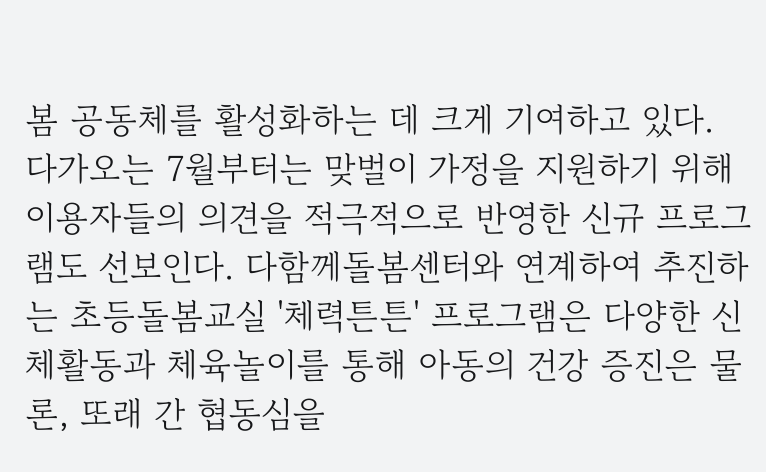봄 공동체를 활성화하는 데 크게 기여하고 있다.
다가오는 7월부터는 맞벌이 가정을 지원하기 위해 이용자들의 의견을 적극적으로 반영한 신규 프로그램도 선보인다. 다함께돌봄센터와 연계하여 추진하는 초등돌봄교실 '체력튼튼' 프로그램은 다양한 신체활동과 체육놀이를 통해 아동의 건강 증진은 물론, 또래 간 협동심을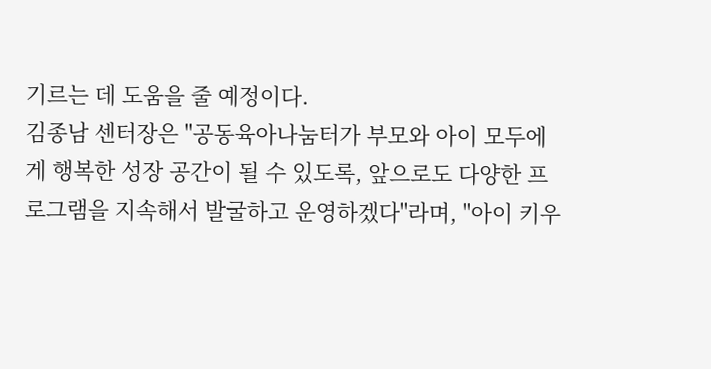기르는 데 도움을 줄 예정이다.
김종남 센터장은 "공동육아나눔터가 부모와 아이 모두에게 행복한 성장 공간이 될 수 있도록, 앞으로도 다양한 프로그램을 지속해서 발굴하고 운영하겠다"라며, "아이 키우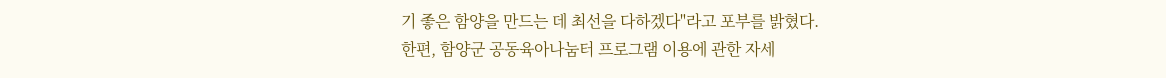기 좋은 함양을 만드는 데 최선을 다하겠다"라고 포부를 밝혔다.
한편, 함양군 공동육아나눔터 프로그램 이용에 관한 자세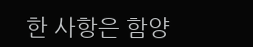한 사항은 함양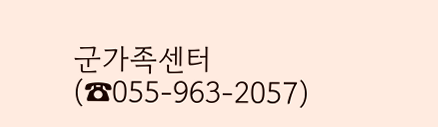군가족센터(☎055-963-2057)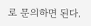로 문의하면 된다.